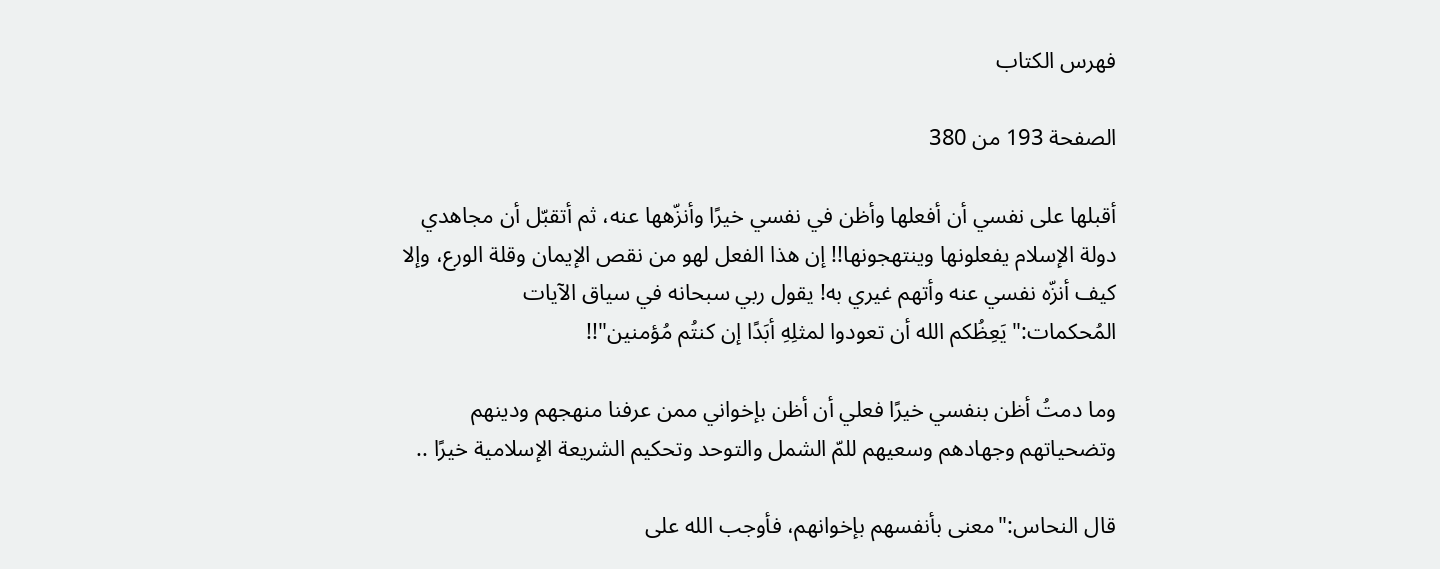فهرس الكتاب

الصفحة 193 من 380

أقبلها على نفسي أن أفعلها وأظن في نفسي خيرًا وأنزّهها عنه، ثم أتقبّل أن مجاهدي دولة الإسلام يفعلونها وينتهجونها!! إن هذا الفعل لهو من نقص الإيمان وقلة الورع، وإلا كيف أنزّه نفسي عنه وأتهم غيري به! يقول ربي سبحانه في سياق الآيات المُحكمات:"يَعِظُكم الله أن تعودوا لمثلِهِ أبَدًا إن كنتُم مُؤمنين"!!

وما دمتُ أظن بنفسي خيرًا فعلي أن أظن بإخواني ممن عرفنا منهجهم ودينهم وتضحياتهم وجهادهم وسعيهم للمّ الشمل والتوحد وتحكيم الشريعة الإسلامية خيرًا ..

قال النحاس:"معنى بأنفسهم بإخوانهم، فأوجب الله على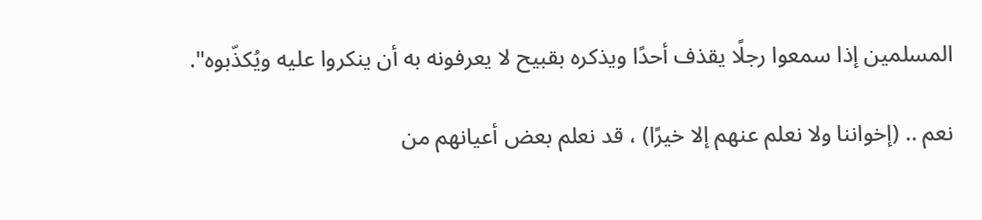المسلمين إذا سمعوا رجلًا يقذف أحدًا ويذكره بقبيح لا يعرفونه به أن ينكروا عليه ويُكذّبوه".

نعم .. (إخواننا ولا نعلم عنهم إلا خيرًا) ، قد نعلم بعض أعيانهم من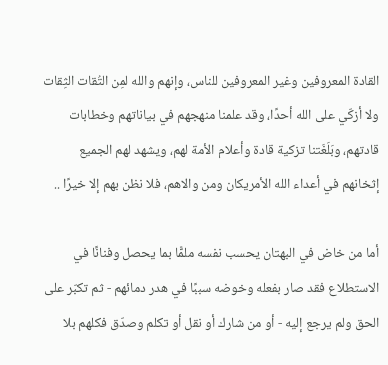القادة المعروفين وغير المعروفين للناس، وإنهم والله لمِن التُقات الثِقات ولا أزكّي على الله أحدًا، وقد علمنا منهجهم في بياناتهم وخطابات قادتهم، وبَلَغَتنا تزكية قادة وأعلام الأمة لهم، ويشهد لهم الجميع إثخانهم في أعداء الله الأمريكان ومن والاهم، فلا نظن بهم إلا خيرًا ..

أما من خاض في البهتان يحسب نفسه ملمًّا بما يحصل وفنانًا في الاستطلاع فقد صار بفعله وخوضه سببًا في هدر دمائهم - ثم تكبّر على الحق ولم يرجع إليه - أو من شارك أو نقل أو تكلم وصدّق فكلهم بلا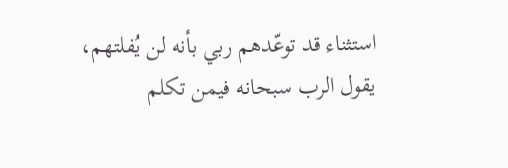استثناء قد توعّدهم ربي بأنه لن يُفلتهم، يقول الرب سبحانه فيمن تكلم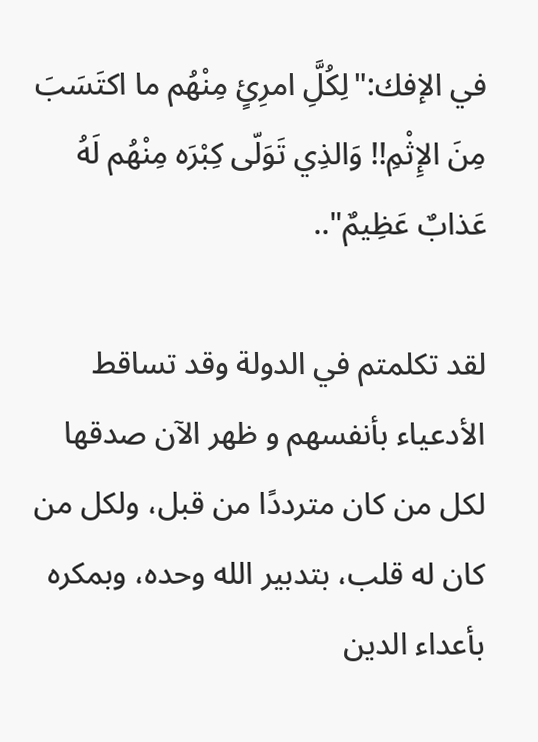في الإفك:"لِكُلَِّ امرِئٍ مِنْهُم ما اكتَسَبَ مِنَ الإِثْمِ!! وَالذِي تَوَلّى كِبْرَه مِنْهُم لَهُ عَذابٌ عَظِيمٌ"..

لقد تكلمتم في الدولة وقد تساقط الأدعياء بأنفسهم و ظهر الآن صدقها لكل من كان مترددًا من قبل، ولكل من كان له قلب، بتدبير الله وحده، وبمكره بأعداء الدين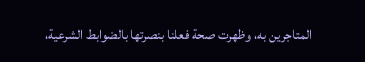المتاجرين به، وظهرت صحة فعلنا بنصرتها بالضوابط الشرعية،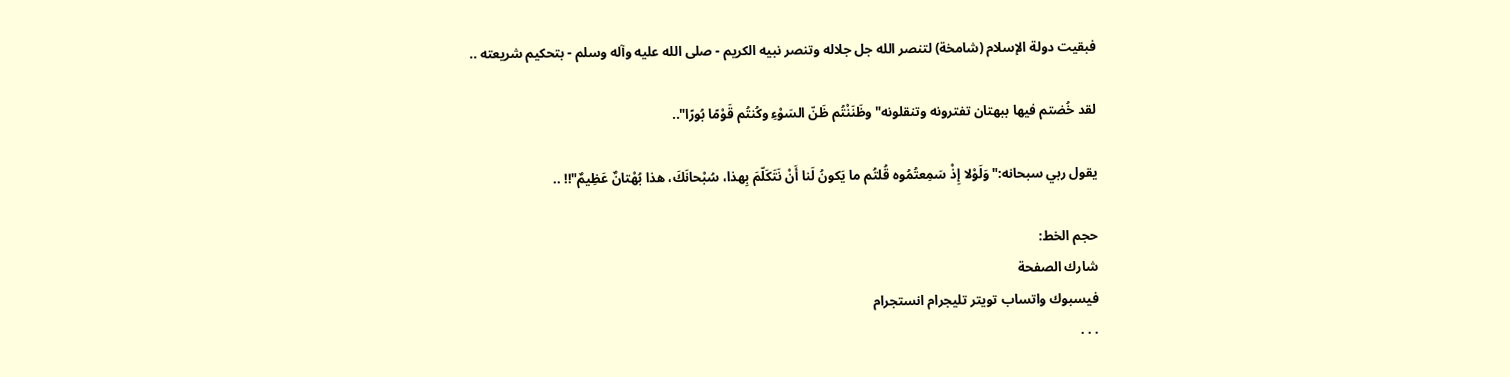فبقيت دولة الإسلام (شامخة) لتنصر الله جل جلاله وتنصر نبيه الكريم - صلى الله عليه وآله وسلم - بتحكيم شريعته ..

لقد خُضتم فيها ببهتان تفترونه وتنقلونه"وظَنَنْتُم ظَنّ السَوْءِ وكُنتُم قَوْمًا بُورًا"..

يقول ربي سبحانه:"وَلَوْلا إِذْ سَمِعتُمُوه قُلتُم ما يَكونُ لَنا أَنْ نَتَكَلّمَ بِهذا، سُبْحانَكَ، هذا بُهْتانٌ عَظِيمٌ"!! ..

حجم الخط:
شارك الصفحة
فيسبوك واتساب تويتر تليجرام انستجرام
. . .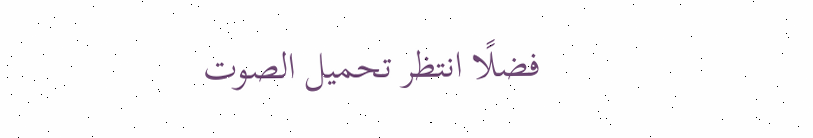فضلًا انتظر تحميل الصوت